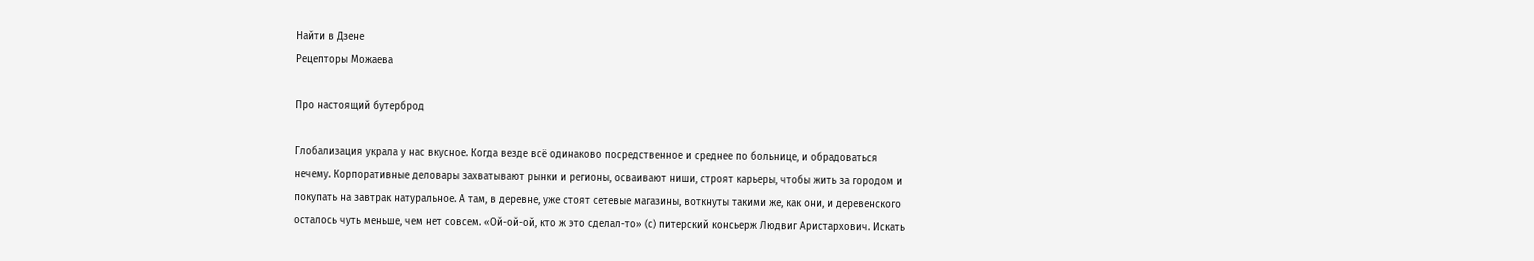Найти в Дзене
Рецепторы Можаева

Про настоящий бутерброд

Глобализация украла у нас вкусное. Когда везде всё одинаково посредственное и среднее по больнице, и обрадоваться нечему. Корпоративные деловары захватывают рынки и регионы, осваивают ниши, строят карьеры, чтобы жить за городом и покупать на завтрак натуральное. А там, в деревне, уже стоят сетевые магазины, воткнуты такими же, как они, и деревенского осталось чуть меньше, чем нет совсем. «Ой-ой-ой, кто ж это сделал-то» (с) питерский консьерж Людвиг Аристархович. Искать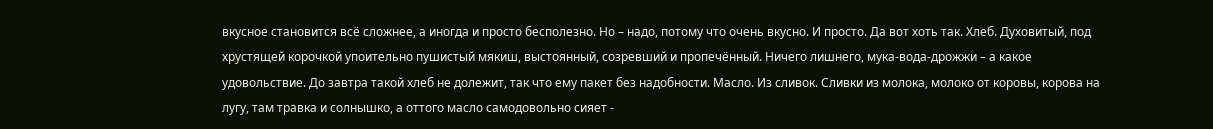вкусное становится всё сложнее, а иногда и просто бесполезно. Но – надо, потому что очень вкусно. И просто. Да вот хоть так. Хлеб. Духовитый, под хрустящей корочкой упоительно пушистый мякиш, выстоянный, созревший и пропечённый. Ничего лишнего, мука-вода-дрожжи – а какое удовольствие. До завтра такой хлеб не долежит, так что ему пакет без надобности. Масло. Из сливок. Сливки из молока, молоко от коровы, корова на лугу, там травка и солнышко, а оттого масло самодовольно сияет -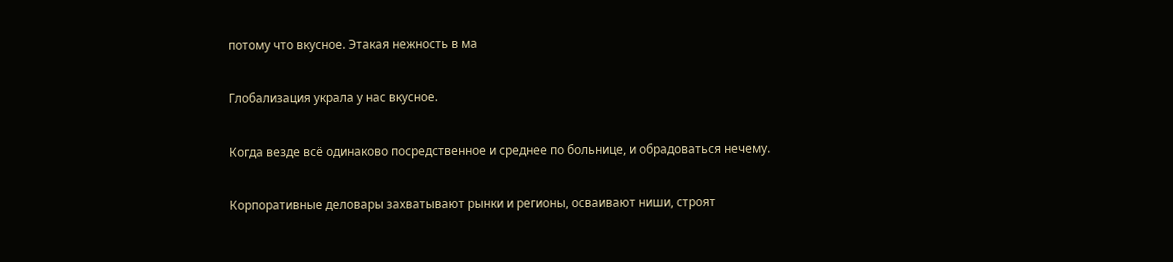потому что вкусное. Этакая нежность в ма

Глобализация украла у нас вкусное.

Когда везде всё одинаково посредственное и среднее по больнице, и обрадоваться нечему.

Корпоративные деловары захватывают рынки и регионы, осваивают ниши, строят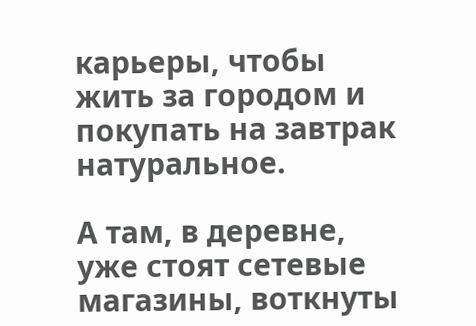карьеры, чтобы жить за городом и покупать на завтрак натуральное.

А там, в деревне, уже стоят сетевые магазины, воткнуты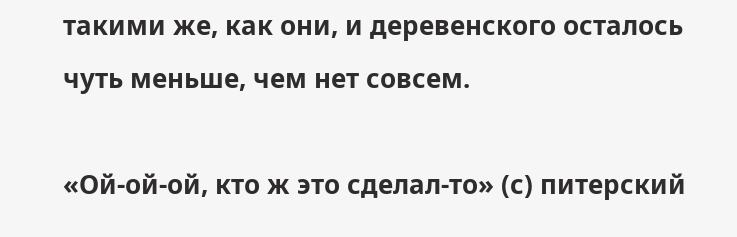такими же, как они, и деревенского осталось чуть меньше, чем нет совсем.

«Ой-ой-ой, кто ж это сделал-то» (с) питерский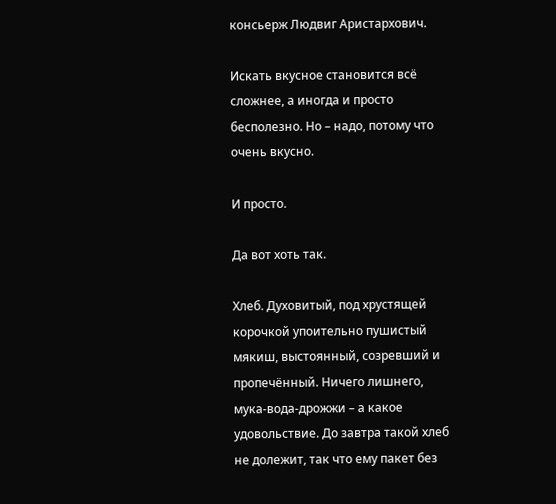консьерж Людвиг Аристархович.

Искать вкусное становится всё сложнее, а иногда и просто бесполезно. Но – надо, потому что очень вкусно.

И просто.

Да вот хоть так.

Хлеб. Духовитый, под хрустящей корочкой упоительно пушистый мякиш, выстоянный, созревший и пропечённый. Ничего лишнего, мука-вода-дрожжи – а какое удовольствие. До завтра такой хлеб не долежит, так что ему пакет без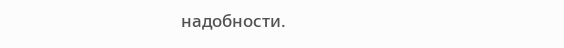надобности.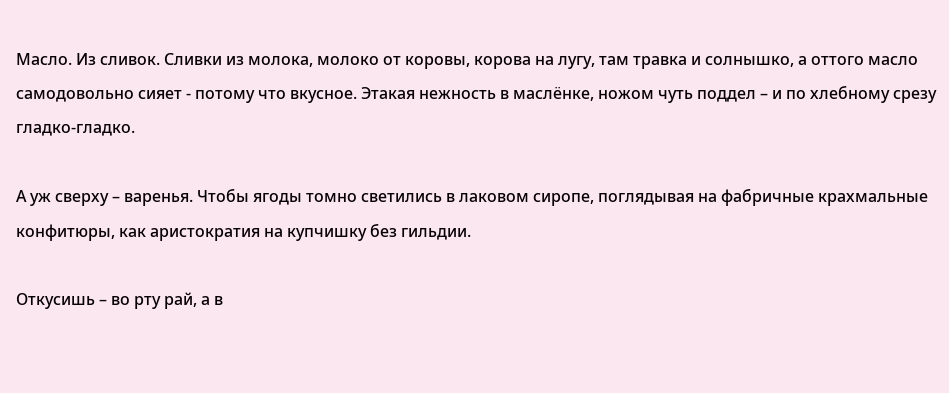Масло. Из сливок. Сливки из молока, молоко от коровы, корова на лугу, там травка и солнышко, а оттого масло самодовольно сияет - потому что вкусное. Этакая нежность в маслёнке, ножом чуть поддел – и по хлебному срезу гладко-гладко.

А уж сверху – варенья. Чтобы ягоды томно светились в лаковом сиропе, поглядывая на фабричные крахмальные конфитюры, как аристократия на купчишку без гильдии.

Откусишь – во рту рай, а в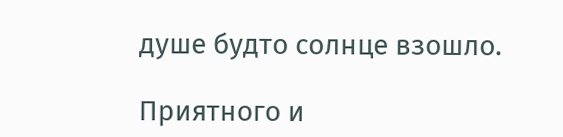душе будто солнце взошло.

Приятного и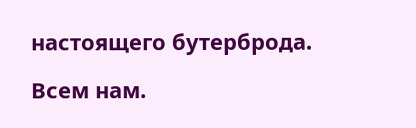настоящего бутерброда.

Всем нам.